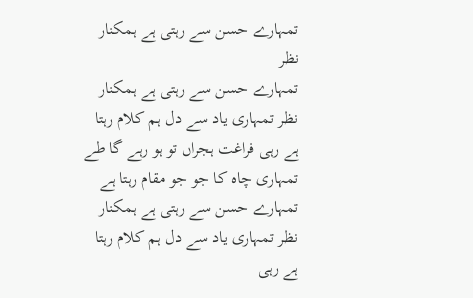تمہارے حسن سے رہتی ہے ہمکنار نظر
تمہارے حسن سے رہتی ہے ہمکنار نظر تمہاری یاد سے دل ہم کلام رہتا ہے رہی فراغت ہجراں تو ہو رہے گا طے تمہاری چاہ کا جو جو مقام رہتا ہے
تمہارے حسن سے رہتی ہے ہمکنار نظر تمہاری یاد سے دل ہم کلام رہتا ہے رہی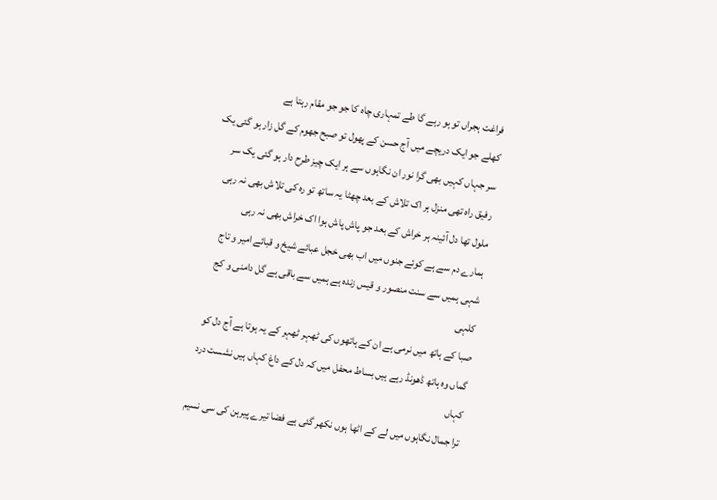فراغت ہجراں تو ہو رہے گا طے تمہاری چاہ کا جو جو مقام رہتا ہے
کھلے جو ایک دریچے میں آج حسن کے پھول تو صبح جھوم کے گل زار ہو گئی یک سر جہاں کہیں بھی گرا نور ان نگاہوں سے ہر ایک چیز طرح دار ہو گئی یک سر
رفیق راہ تھی منزل ہر اک تلاش کے بعد چھٹا یہ ساتھ تو رہ کی تلاش بھی نہ رہی ملول تھا دل آئینہ ہر خراش کے بعد جو پاش پاش ہوا اک خراش بھی نہ رہی
ہمارے دم سے ہے کوئے جنوں میں اب بھی خجل عبائے شیخ و قبائے امیر و تاج شہی ہمیں سے سنت منصور و قیس زندہ ہے ہمیں سے باقی ہے گل دامنی و کج کلہی
صبا کے ہاتھ میں نرمی ہے ان کے ہاتھوں کی ٹھہر ٹھہر کے یہ ہوتا ہے آج دل کو گماں وہ ہاتھ ڈھونڈ رہے ہیں بساط محفل میں کہ دل کے داغ کہاں ہیں نشست درد کہاں
ترا جمال نگاہوں میں لے کے اٹھا ہوں نکھر گئی ہے فضا تیرے پیرہن کی سی نسیم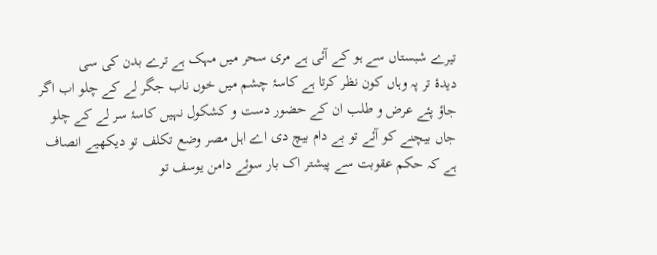تیرے شبستاں سے ہو کے آئی ہے مری سحر میں مہک ہے ترے بدن کی سی
دیدۂ تر پہ وہاں کون نظر کرتا ہے کاسۂ چشم میں خوں ناب جگر لے کے چلو اب اگر جاؤ پئے عرض و طلب ان کے حضور دست و کشکول نہیں کاسۂ سر لے کے چلو
جاں بیچنے کو آئے تو بے دام بیچ دی اے اہل مصر وضع تکلف تو دیکھیے انصاف ہے کہ حکم عقوبت سے پیشتر اک بار سوئے دامن یوسف تو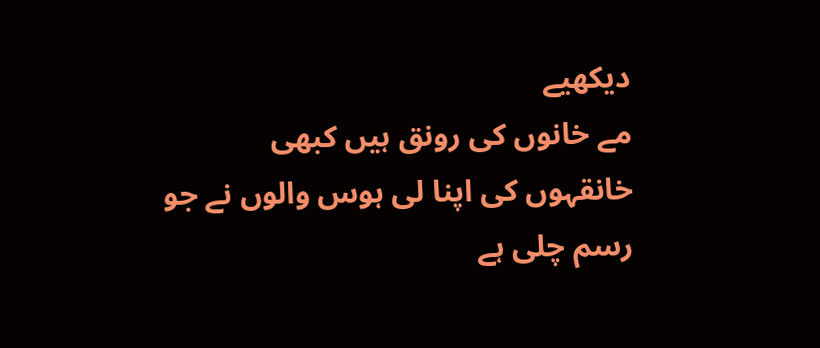دیکھیے
مے خانوں کی رونق ہیں کبھی خانقہوں کی اپنا لی ہوس والوں نے جو رسم چلی ہے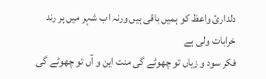دلدارئ واعظ کو ہمیں باقی ہیں ورنہ اب شہر میں ہر رند خرابات ولی ہے
فکر سود و زیاں تو چھوٹے گی منت این و آں تو چھوٹے گی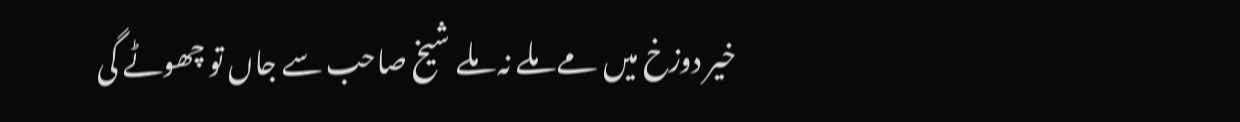خیر دوزخ میں مے ملے نہ ملے شیخ صاحب سے جاں تو چھوٹے گی